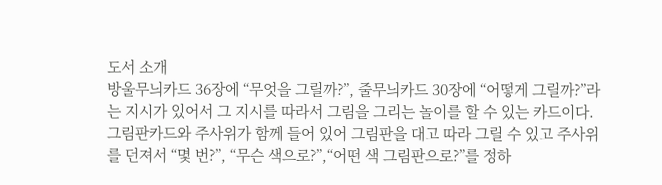도서 소개
방울무늬카드 36장에 “무엇을 그릴까?”, 줄무늬카드 30장에 “어떻게 그릴까?”라는 지시가 있어서 그 지시를 따라서 그림을 그리는 놀이를 할 수 있는 카드이다. 그림판카드와 주사위가 함께 들어 있어 그림판을 대고 따라 그릴 수 있고 주사위를 던져서 “몇 번?”, “무슨 색으로?”,“어떤 색 그림판으로?”를 정하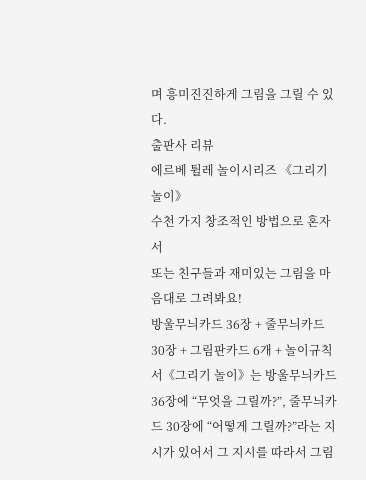며 흥미진진하게 그림을 그릴 수 있다.
출판사 리뷰
에르베 튈레 놀이시리즈 《그리기 놀이》
수천 가지 창조적인 방법으로 혼자서
또는 친구들과 재미있는 그림을 마음대로 그려봐요!
방울무늬카드 36장 + 줄무늬카드 30장 + 그림판카드 6개 + 놀이규칙서《그리기 놀이》는 방울무늬카드 36장에 “무엇을 그릴까?”, 줄무늬카드 30장에 “어떻게 그릴까?”라는 지시가 있어서 그 지시를 따라서 그림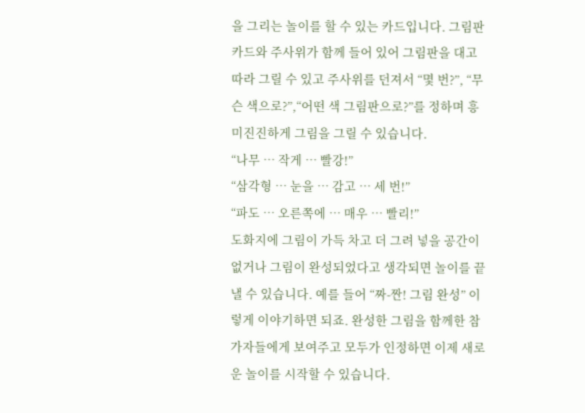을 그리는 놀이를 할 수 있는 카드입니다. 그림판카드와 주사위가 함께 들어 있어 그림판을 대고 따라 그릴 수 있고 주사위를 던져서 “몇 번?”, “무슨 색으로?”,“어떤 색 그림판으로?”를 정하며 흥미진진하게 그림을 그릴 수 있습니다.
“나무 … 작게 … 빨강!”
“삼각형 … 눈을 … 감고 … 세 번!”
“파도 … 오른쪽에 … 매우 … 빨리!”
도화지에 그림이 가득 차고 더 그려 넣을 공간이 없거나 그림이 완성되었다고 생각되면 놀이를 끝낼 수 있습니다. 예를 들어 “짜-짠! 그림 완성” 이렇게 이야기하면 되죠. 완성한 그림을 함께한 참가자들에게 보여주고 모두가 인정하면 이제 새로운 놀이를 시작할 수 있습니다.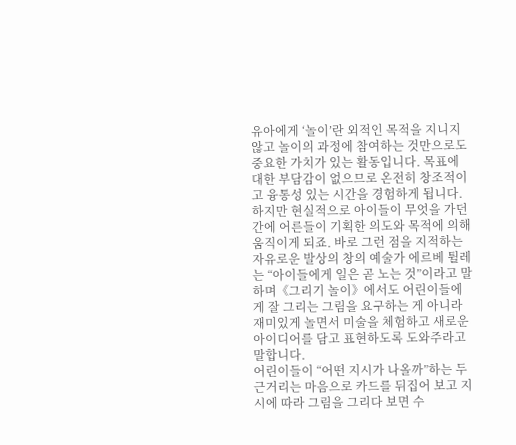유아에게 ‘놀이’란 외적인 목적을 지니지 않고 놀이의 과정에 참여하는 것만으로도 중요한 가치가 있는 활동입니다. 목표에 대한 부담감이 없으므로 온전히 창조적이고 융통성 있는 시간을 경험하게 됩니다. 하지만 현실적으로 아이들이 무엇을 가던 간에 어른들이 기획한 의도와 목적에 의해 움직이게 되죠. 바로 그런 점을 지적하는 자유로운 발상의 창의 예술가 에르베 튈레는 “아이들에게 일은 곧 노는 것”이라고 말하며《그리기 놀이》에서도 어린이들에게 잘 그리는 그림을 요구하는 게 아니라 재미있게 놀면서 미술을 체험하고 새로운 아이디어를 담고 표현하도록 도와주라고 말합니다.
어린이들이 “어떤 지시가 나올까”하는 두근거리는 마음으로 카드를 뒤집어 보고 지시에 따라 그림을 그리다 보면 수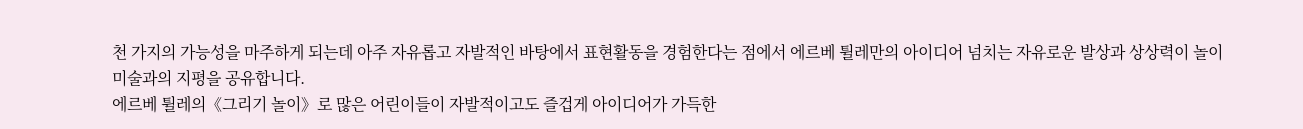천 가지의 가능성을 마주하게 되는데 아주 자유롭고 자발적인 바탕에서 표현활동을 경험한다는 점에서 에르베 튈레만의 아이디어 넘치는 자유로운 발상과 상상력이 놀이 미술과의 지평을 공유합니다.
에르베 튈레의《그리기 놀이》로 많은 어린이들이 자발적이고도 즐겁게 아이디어가 가득한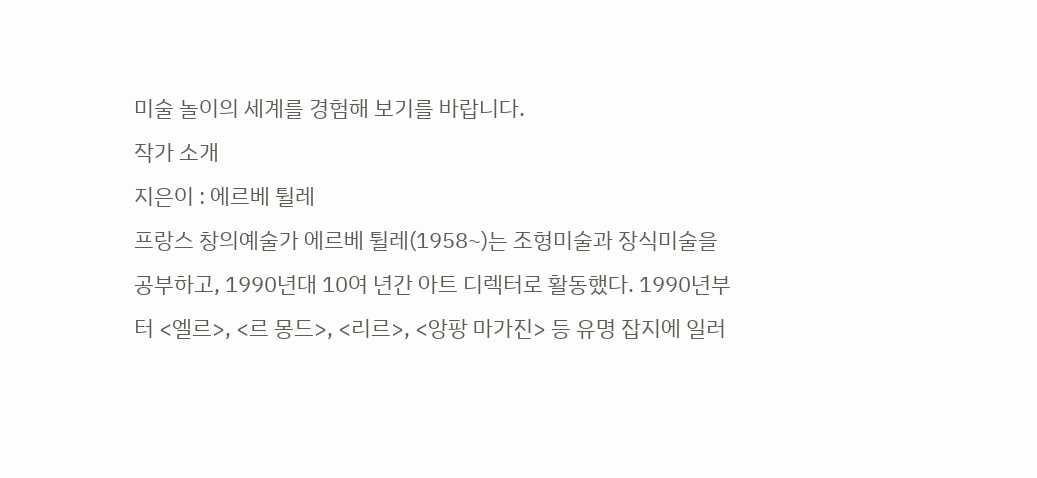미술 놀이의 세계를 경험해 보기를 바랍니다.
작가 소개
지은이 : 에르베 튈레
프랑스 창의예술가 에르베 튈레(1958~)는 조형미술과 장식미술을 공부하고, 1990년대 10여 년간 아트 디렉터로 활동했다. 1990년부터 <엘르>, <르 몽드>, <리르>, <앙팡 마가진> 등 유명 잡지에 일러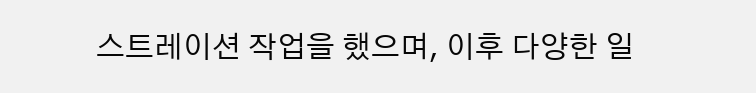스트레이션 작업을 했으며, 이후 다양한 일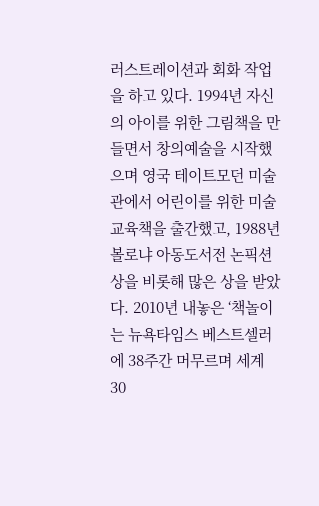러스트레이션과 회화 작업을 하고 있다. 1994년 자신의 아이를 위한 그림책을 만들면서 창의예술을 시작했으며 영국 테이트모던 미술관에서 어린이를 위한 미술 교육책을 출간했고, 1988년 볼로냐 아동도서전 논픽션 상을 비롯해 많은 상을 받았다. 2010년 내놓은 ‘책놀이는 뉴욕타임스 베스트셀러에 38주간 머무르며 세계 30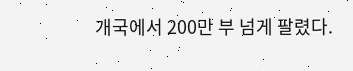개국에서 200만 부 넘게 팔렸다.